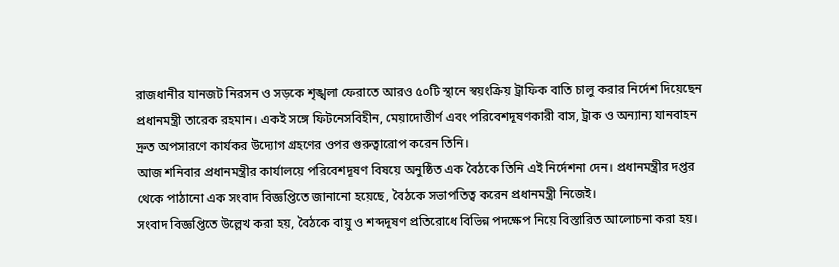রাজধানীর যানজট নিরসন ও সড়কে শৃঙ্খলা ফেরাতে আরও ৫০টি স্থানে স্বয়ংক্রিয় ট্রাফিক বাতি চালু করার নির্দেশ দিয়েছেন প্রধানমন্ত্রী তারেক রহমান। একই সঙ্গে ফিটনেসবিহীন, মেয়াদোত্তীর্ণ এবং পরিবেশদূষণকারী বাস, ট্রাক ও অন্যান্য যানবাহন দ্রুত অপসারণে কার্যকর উদ্যোগ গ্রহণের ওপর গুরুত্বারোপ করেন তিনি।
আজ শনিবার প্রধানমন্ত্রীর কার্যালয়ে পরিবেশদূষণ বিষয়ে অনুষ্ঠিত এক বৈঠকে তিনি এই নির্দেশনা দেন। প্রধানমন্ত্রীর দপ্তর থেকে পাঠানো এক সংবাদ বিজ্ঞপ্তিতে জানানো হয়েছে, বৈঠকে সভাপতিত্ব করেন প্রধানমন্ত্রী নিজেই।
সংবাদ বিজ্ঞপ্তিতে উল্লেখ করা হয়, বৈঠকে বায়ু ও শব্দদূষণ প্রতিরোধে বিভিন্ন পদক্ষেপ নিয়ে বিস্তারিত আলোচনা করা হয়।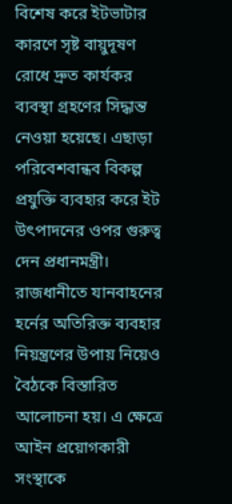বিশেষ করে ইটভাটার কারণে সৃষ্ট বায়ুদূষণ রোধে দ্রুত কার্যকর ব্যবস্থা গ্রহণের সিদ্ধান্ত নেওয়া হয়েছে। এছাড়া পরিবেশবান্ধব বিকল্প প্রযুক্তি ব্যবহার করে ইট উৎপাদনের ওপর গুরুত্ব দেন প্রধানমন্ত্রী।
রাজধানীতে যানবাহনের হর্নের অতিরিক্ত ব্যবহার নিয়ন্ত্রণের উপায় নিয়েও বৈঠকে বিস্তারিত আলোচনা হয়। এ ক্ষেত্রে আইন প্রয়োগকারী সংস্থাকে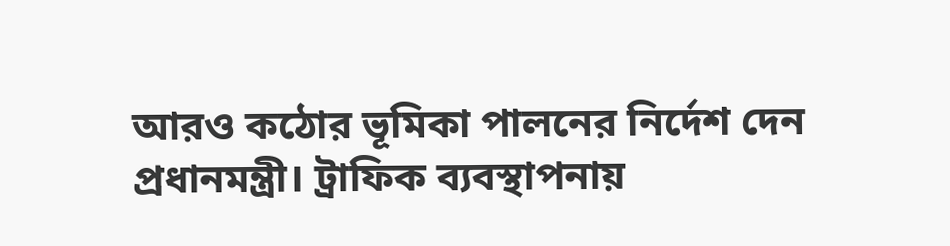আরও কঠোর ভূমিকা পালনের নির্দেশ দেন প্রধানমন্ত্রী। ট্রাফিক ব্যবস্থাপনায়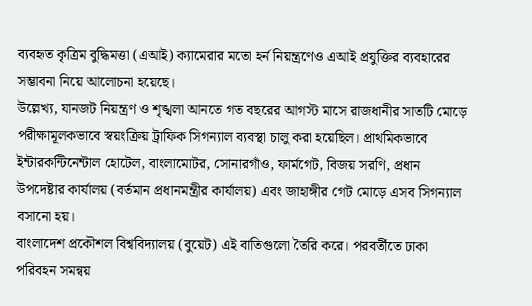ব্যবহৃত কৃত্রিম বুদ্ধিমত্তা (এআই) ক্যামেরার মতো হর্ন নিয়ন্ত্রণেও এআই প্রযুক্তির ব্যবহারের সম্ভাবনা নিয়ে আলোচনা হয়েছে।
উল্লেখ্য, যানজট নিয়ন্ত্রণ ও শৃঙ্খলা আনতে গত বছরের আগস্ট মাসে রাজধানীর সাতটি মোড়ে পরীক্ষামূলকভাবে স্বয়ংক্রিয় ট্রাফিক সিগন্যাল ব্যবস্থা চালু করা হয়েছিল। প্রাথমিকভাবে ইন্টারকন্টিনেন্টাল হোটেল, বাংলামোটর, সোনারগাঁও, ফার্মগেট, বিজয় সরণি, প্রধান উপদেষ্টার কার্যালয় (বর্তমান প্রধানমন্ত্রীর কার্যালয়) এবং জাহাঙ্গীর গেট মোড়ে এসব সিগন্যাল বসানো হয়।
বাংলাদেশ প্রকৌশল বিশ্ববিদ্যালয় (বুয়েট) এই বাতিগুলো তৈরি করে। পরবর্তীতে ঢাকা পরিবহন সমন্বয়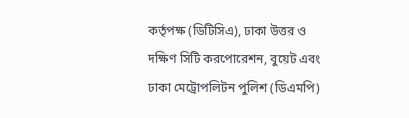কর্তৃপক্ষ (ডিটিসিএ), ঢাকা উত্তর ও দক্ষিণ সিটি করপোরেশন, বুয়েট এবং ঢাকা মেট্রোপলিটন পুলিশ (ডিএমপি)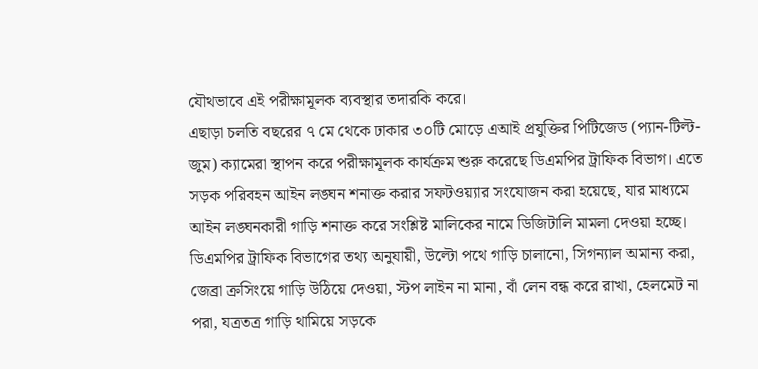যৌথভাবে এই পরীক্ষামূলক ব্যবস্থার তদারকি করে।
এছাড়া চলতি বছরের ৭ মে থেকে ঢাকার ৩০টি মোড়ে এআই প্রযুক্তির পিটিজেড (প্যান-টিল্ট-জুম) ক্যামেরা স্থাপন করে পরীক্ষামূলক কার্যক্রম শুরু করেছে ডিএমপির ট্রাফিক বিভাগ। এতে সড়ক পরিবহন আইন লঙ্ঘন শনাক্ত করার সফটওয়্যার সংযোজন করা হয়েছে, যার মাধ্যমে আইন লঙ্ঘনকারী গাড়ি শনাক্ত করে সংশ্লিষ্ট মালিকের নামে ডিজিটালি মামলা দেওয়া হচ্ছে।
ডিএমপির ট্রাফিক বিভাগের তথ্য অনুযায়ী, উল্টো পথে গাড়ি চালানো, সিগন্যাল অমান্য করা, জেব্রা ক্রসিংয়ে গাড়ি উঠিয়ে দেওয়া, স্টপ লাইন না মানা, বাঁ লেন বন্ধ করে রাখা, হেলমেট না পরা, যত্রতত্র গাড়ি থামিয়ে সড়কে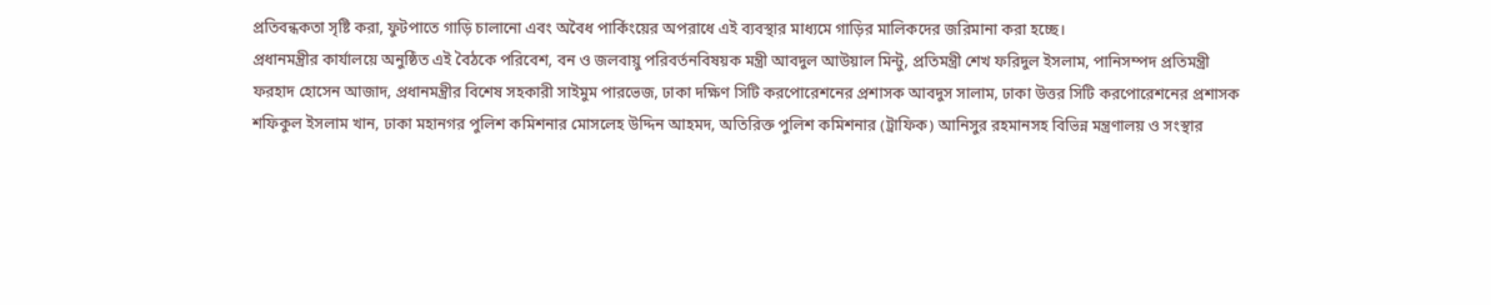প্রতিবন্ধকতা সৃষ্টি করা, ফুটপাতে গাড়ি চালানো এবং অবৈধ পার্কিংয়ের অপরাধে এই ব্যবস্থার মাধ্যমে গাড়ির মালিকদের জরিমানা করা হচ্ছে।
প্রধানমন্ত্রীর কার্যালয়ে অনুষ্ঠিত এই বৈঠকে পরিবেশ, বন ও জলবায়ু পরিবর্তনবিষয়ক মন্ত্রী আবদুল আউয়াল মিন্টু, প্রতিমন্ত্রী শেখ ফরিদুল ইসলাম, পানিসম্পদ প্রতিমন্ত্রী ফরহাদ হোসেন আজাদ, প্রধানমন্ত্রীর বিশেষ সহকারী সাইমুম পারভেজ, ঢাকা দক্ষিণ সিটি করপোরেশনের প্রশাসক আবদুস সালাম, ঢাকা উত্তর সিটি করপোরেশনের প্রশাসক শফিকুল ইসলাম খান, ঢাকা মহানগর পুলিশ কমিশনার মোসলেহ উদ্দিন আহমদ, অতিরিক্ত পুলিশ কমিশনার (ট্রাফিক) আনিসুর রহমানসহ বিভিন্ন মন্ত্রণালয় ও সংস্থার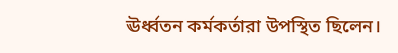ঊর্ধ্বতন কর্মকর্তারা উপস্থিত ছিলেন।